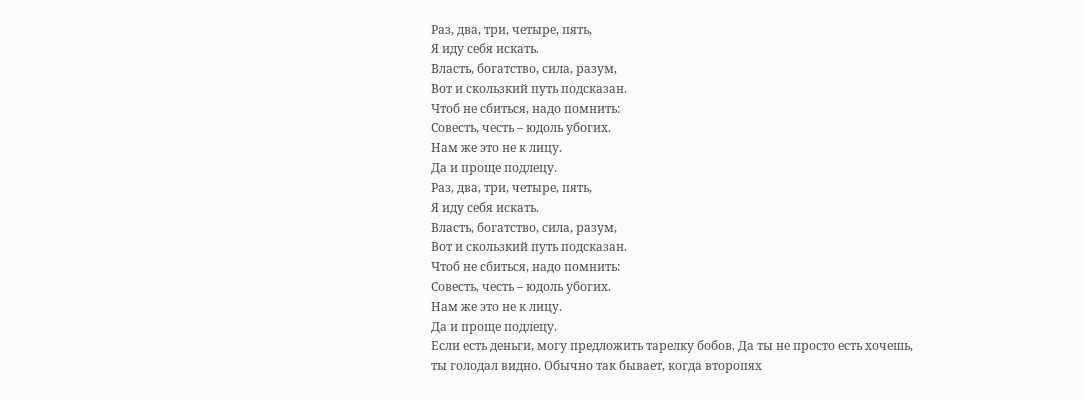Раз, два, три, четыре, пять,
Я иду себя искать.
Власть, богатство, сила, разум,
Вот и скользкий путь подсказан.
Чтоб не сбиться, надо помнить:
Совесть, честь – юдоль убогих.
Нам же это не к лицу.
Да и проще подлецу.
Раз, два, три, четыре, пять,
Я иду себя искать.
Власть, богатство, сила, разум,
Вот и скользкий путь подсказан.
Чтоб не сбиться, надо помнить:
Совесть, честь – юдоль убогих.
Нам же это не к лицу.
Да и проще подлецу.
Если есть деньги, могу предложить тарелку бобов. Да ты не просто есть хочешь, ты голодал видно. Обычно так бывает, когда второпях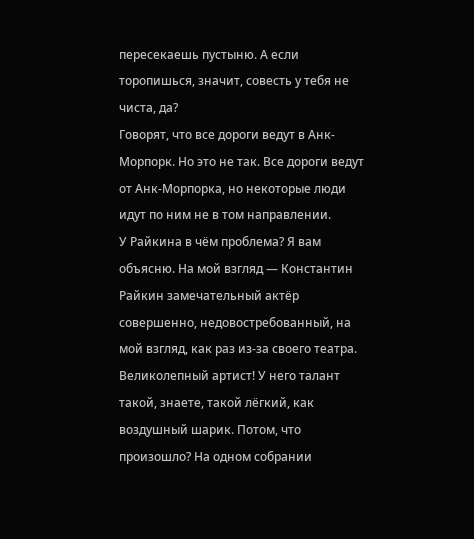пересекаешь пустыню. А если торопишься, значит, совесть у тебя не чиста, да?
Говорят, что все дороги ведут в Анк-Морпорк. Но это не так. Все дороги ведут от Анк-Морпорка, но некоторые люди идут по ним не в том направлении.
У Райкина в чём проблема? Я вам объясню. На мой взгляд — Константин Райкин замечательный актёр совершенно, недовостребованный, на мой взгляд, как раз из-за своего театра. Великолепный артист! У него талант такой, знаете, такой лёгкий, как воздушный шарик. Потом, что произошло? На одном собрании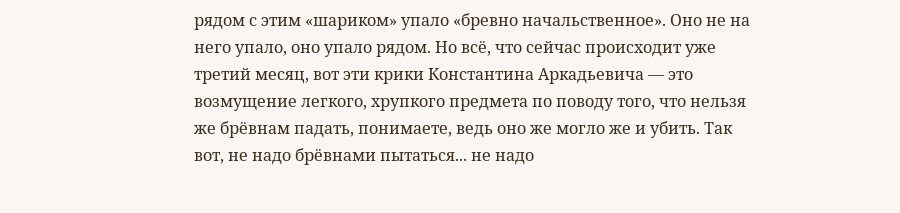рядом с этим «шариком» упало «бревно начальственное». Оно не на него упало, оно упало рядом. Но всё, что сейчас происходит уже третий месяц, вот эти крики Константина Аркадьевича — это возмущение легкого, хрупкого предмета по поводу того, что нельзя же брёвнам падать, понимаете, ведь оно же могло же и убить. Так вот, не надо брёвнами пытаться... не надо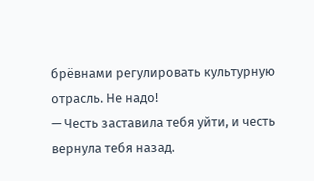брёвнами регулировать культурную отрасль. Не надо!
— Честь заставила тебя уйти, и честь вернула тебя назад.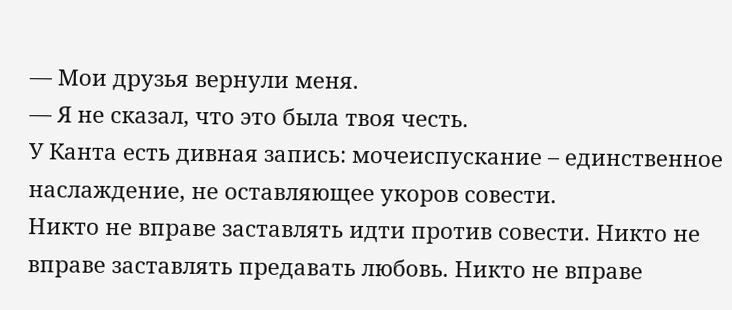— Мои друзья вернули меня.
— Я не сказал, что это была твоя честь.
У Канта есть дивная запись: мочеиспускание – единственное наслаждение, не оставляющее укоров совести.
Никто не вправе заставлять идти против совести. Никто не вправе заставлять предавать любовь. Никто не вправе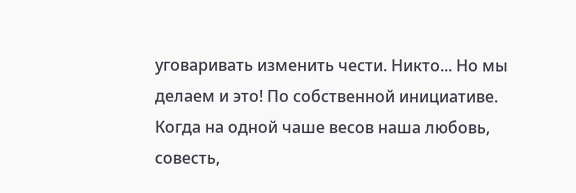уговаривать изменить чести. Никто... Но мы делаем и это! По собственной инициативе. Когда на одной чаше весов наша любовь, совесть,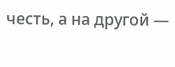честь, а на другой —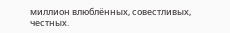миллион влюблённых, совестливых, честных.